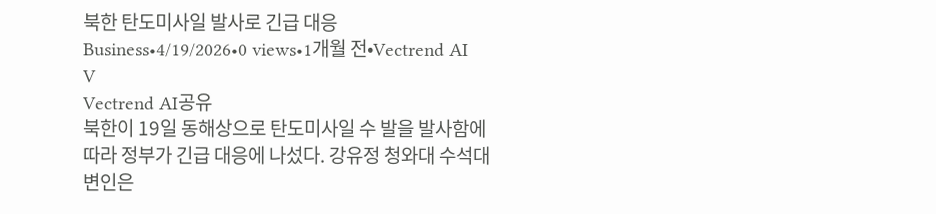북한 탄도미사일 발사로 긴급 대응
Business•4/19/2026•0 views•1개월 전•Vectrend AI
V
Vectrend AI공유
북한이 19일 동해상으로 탄도미사일 수 발을 발사함에 따라 정부가 긴급 대응에 나섰다. 강유정 청와대 수석대변인은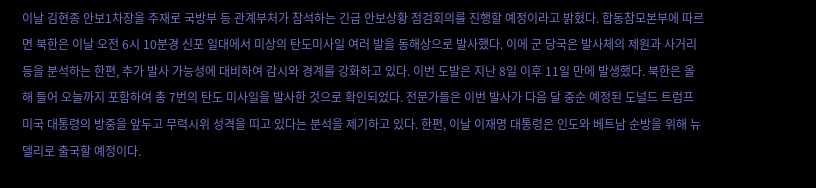이날 김현종 안보1차장을 주재로 국방부 등 관계부처가 참석하는 긴급 안보상황 점검회의를 진행할 예정이라고 밝혔다. 합동참모본부에 따르면 북한은 이날 오전 6시 10분경 신포 일대에서 미상의 탄도미사일 여러 발을 동해상으로 발사했다. 이에 군 당국은 발사체의 제원과 사거리 등을 분석하는 한편, 추가 발사 가능성에 대비하여 감시와 경계를 강화하고 있다. 이번 도발은 지난 8일 이후 11일 만에 발생했다. 북한은 올해 들어 오늘까지 포함하여 총 7번의 탄도 미사일을 발사한 것으로 확인되었다. 전문가들은 이번 발사가 다음 달 중순 예정된 도널드 트럼프 미국 대통령의 방중을 앞두고 무력시위 성격을 띠고 있다는 분석을 제기하고 있다. 한편, 이날 이재명 대통령은 인도와 베트남 순방을 위해 뉴델리로 출국할 예정이다.